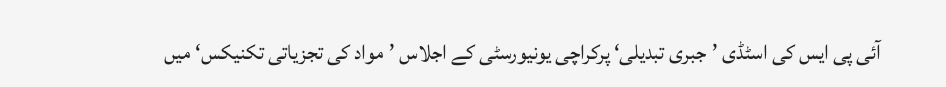آئی پی ایس کی اسٹڈی ’جبری تبدیلی‘ پرکراچی یونیورسٹی کے اجلاس ’مواد کی تجزیاتی تکنیکس‘ میں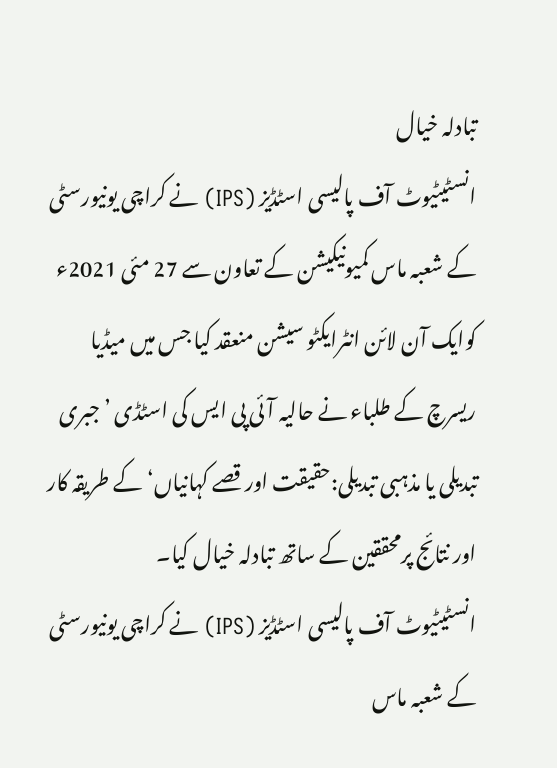تبادلہ خیال
انسٹیٹیوٹ آف پالیسی اسٹڈیز (IPS) نے کراچی یونیورسٹی کے شعبہ ماس کمیونیکیشن کے تعاون سے 27 مئی 2021ء کوایک آن لائن انٹرایکٹو سیشن منعقد کیا جس میں میڈیا ریسرچ کے طلباء نے حالیہ آئی پی ایس کی اسٹڈی ’جبری تبدیلی یا مذہبی تبدیلی:حقیقت اور قصے کہانیاں‘ کے طریقہ کار اور نتائج پرمحققین کے ساتھ تبادلہ خیال کیا۔
انسٹیٹیوٹ آف پالیسی اسٹڈیز (IPS) نے کراچی یونیورسٹی کے شعبہ ماس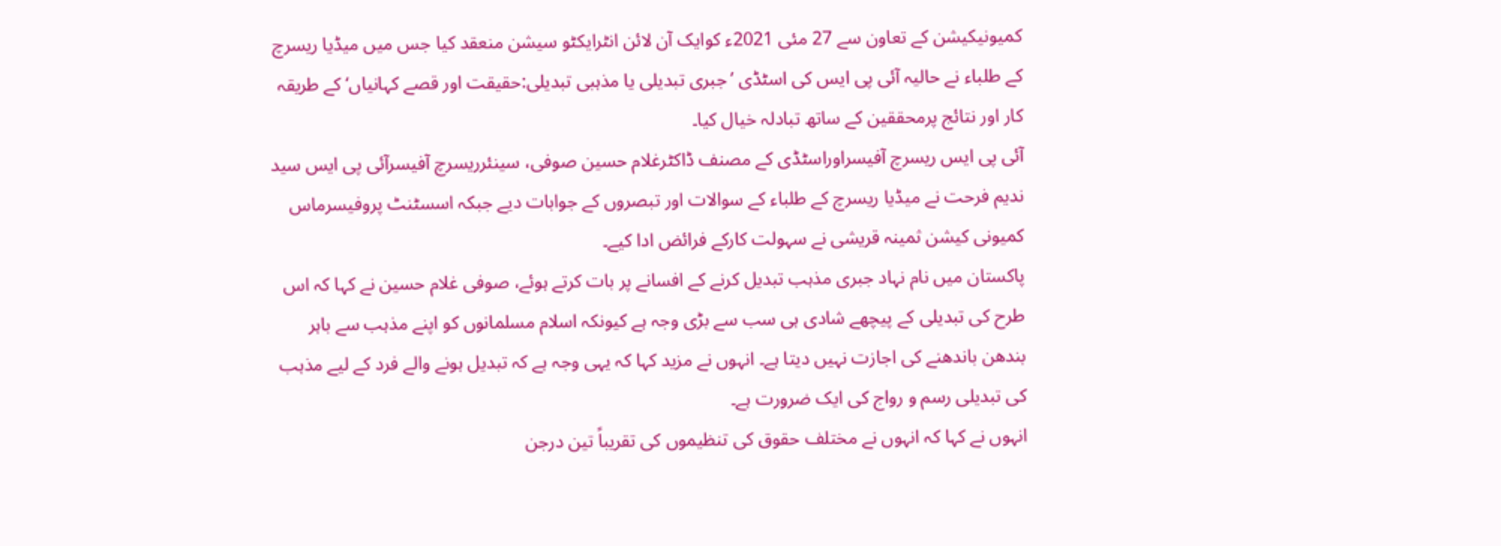کمیونیکیشن کے تعاون سے 27 مئی 2021ء کوایک آن لائن انٹرایکٹو سیشن منعقد کیا جس میں میڈیا ریسرچ کے طلباء نے حالیہ آئی پی ایس کی اسٹڈی ’جبری تبدیلی یا مذہبی تبدیلی:حقیقت اور قصے کہانیاں‘ کے طریقہ کار اور نتائج پرمحققین کے ساتھ تبادلہ خیال کیا۔
آئی پی ایس ریسرچ آفیسراوراسٹڈی کے مصنف ڈاکٹرغلام حسین صوفی، سینئرریسرچ آفیسرآئی پی ایس سید ندیم فرحت نے میڈیا ریسرچ کے طلباء کے سوالات اور تبصروں کے جوابات دیے جبکہ اسسٹنٹ پروفیسرماس کمیونی کیشن ثمینہ قریشی نے سہولت کارکے فرائض ادا کیے۔
پاکستان میں نام نہاد جبری مذہب تبدیل کرنے کے افسانے پر بات کرتے ہوئے، صوفی غلام حسین نے کہا کہ اس طرح کی تبدیلی کے پیچھے شادی ہی سب سے بڑی وجہ ہے کیونکہ اسلام مسلمانوں کو اپنے مذہب سے باہر بندھن باندھنے کی اجازت نہیں دیتا ہے۔ انہوں نے مزید کہا کہ یہی وجہ ہے کہ تبدیل ہونے والے فرد کے لیے مذہب کی تبدیلی رسم و رواج کی ایک ضرورت ہے۔
انہوں نے کہا کہ انہوں نے مختلف حقوق کی تنظیموں کی تقریباً تین درجن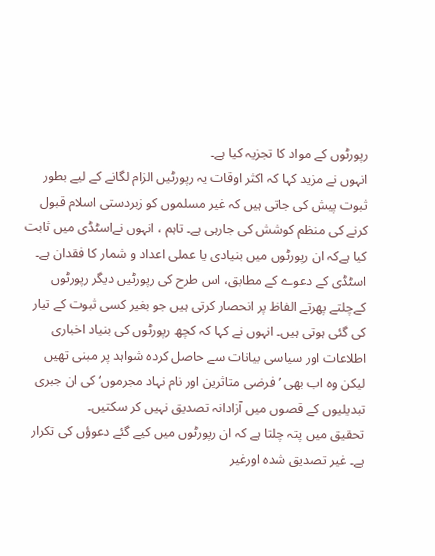رپورٹوں کے مواد کا تجزیہ کیا ہے۔
انہوں نے مزید کہا کہ اکثر اوقات یہ رپورٹیں الزام لگانے کے لیے بطور ثبوت پیش کی جاتی ہیں کہ غیر مسلموں کو زبردستی اسلام قبول کرنے کی منظم کوشش کی جارہی ہے۔ تاہم ، انہوں نےاسٹڈی میں ثابت کیا ہےکہ ان رپورٹوں میں بنیادی یا عملی اعداد و شمار کا فقدان ہے۔
اسٹڈی کے دعوے کے مطابق، اس طرح کی رپورٹیں دیگر رپورٹوں کےچلتے پھرتے الفاظ پر انحصار کرتی ہیں جو بغیر کسی ثبوت کے تیار کی گئی ہوتی ہیں۔ انہوں نے کہا کہ کچھ رپورٹوں کی بنیاد اخباری اطلاعات اور سیاسی بیانات سے حاصل کردہ شواہد پر مبنی تھیں لیکن وہ اب بھی ’ فرضی متاثرین اور نام نہاد مجرموں‘ کی ان جبری تبدیلیوں کے قصوں میں آزادانہ تصدیق نہیں کر سکتیں۔
تحقیق میں پتہ چلتا ہے کہ ان رپورٹوں میں کیے گئے دعوؤں کی تکرار ہے۔ غیر تصدیق شدہ اورغیر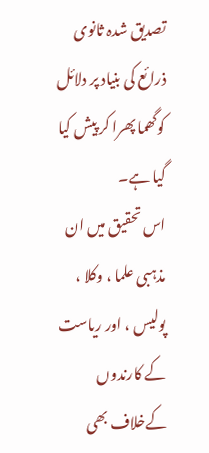تصدیق شدہ ثانوی ذرائع کی بنیاد پر دلائل کوگھما پھرا کر پیش کیا گیا ہے۔
اس تحقیق میں ان مذہبی علما ، وکلا ، پولیس ، اور ریاست کے کارندوں کےخلاف بھی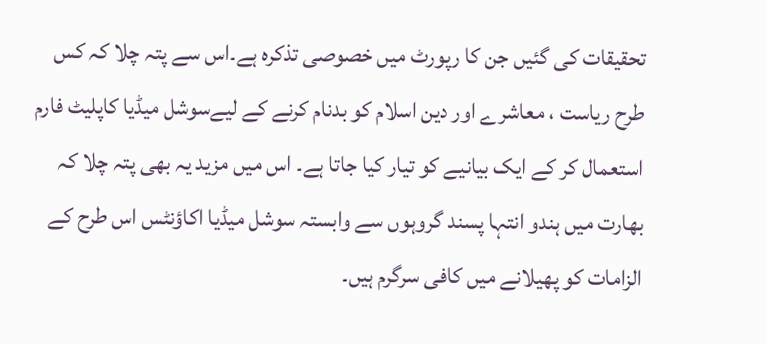تحقیقات کی گئیں جن کا رپورٹ میں خصوصی تذکرہ ہے۔اس سے پتہ چلا کہ کس طرح ریاست ، معاشرے اور دین اسلام کو بدنام کرنے کے لیےسوشل میڈیا کاپلیٹ فارم استعمال کر کے ایک بیانیے کو تیار کیا جاتا ہے۔ اس میں مزید یہ بھی پتہ چلا کہ بھارت میں ہندو انتہا پسند گروہوں سے وابستہ سوشل میڈیا اکاؤنٹس اس طرح کے الزامات کو پھیلانے میں کافی سرگرم ہیں۔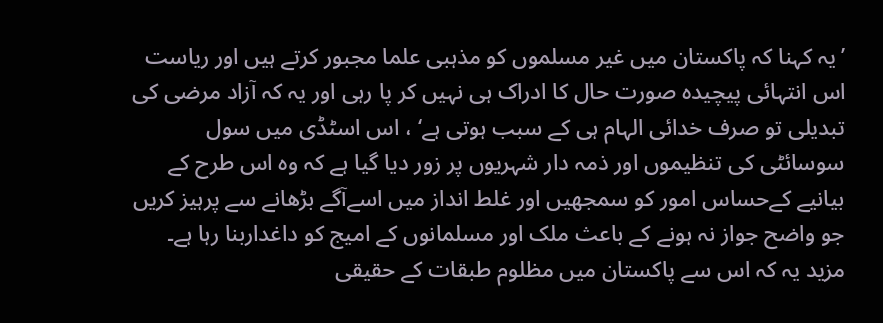’یہ کہنا کہ پاکستان میں غیر مسلموں کو مذہبی علما مجبور کرتے ہیں اور ریاست اس انتہائی پیچیدہ صورت حال کا ادراک ہی نہیں کر پا رہی اور یہ کہ آزاد مرضی کی تبدیلی تو صرف خدائی الہام ہی کے سبب ہوتی ہے‘ ، اس اسٹڈی میں سول سوسائٹی کی تنظیموں اور ذمہ دار شہریوں پر زور دیا گیا ہے کہ وہ اس طرح کے بیانیے کےحساس امور کو سمجھیں اور غلط انداز میں اسےآگے بڑھانے سے پرہیز کریں جو واضح جواز نہ ہونے کے باعث ملک اور مسلمانوں کے امیج کو داغداربنا رہا ہے۔ مزید یہ کہ اس سے پاکستان میں مظلوم طبقات کے حقیقی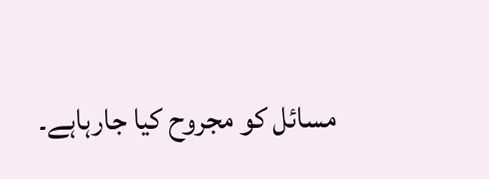مسائل کو مجروح کیا جارہاہے۔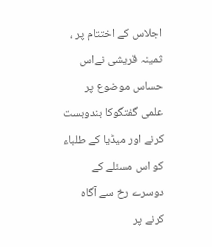اجلاس کے اختتام پر ، ثمینہ قریشی نےاس حساس موضوع پر علمی گفتگوکا بندوبست کرنے اور میڈیا کے طلباء کو اس مسئلے کے دوسرے رخ سے آگاہ کرنے پر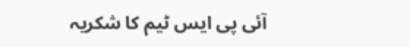آئی پی ایس ٹیم کا شکریہ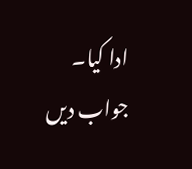ادا کیا۔
جواب دیں